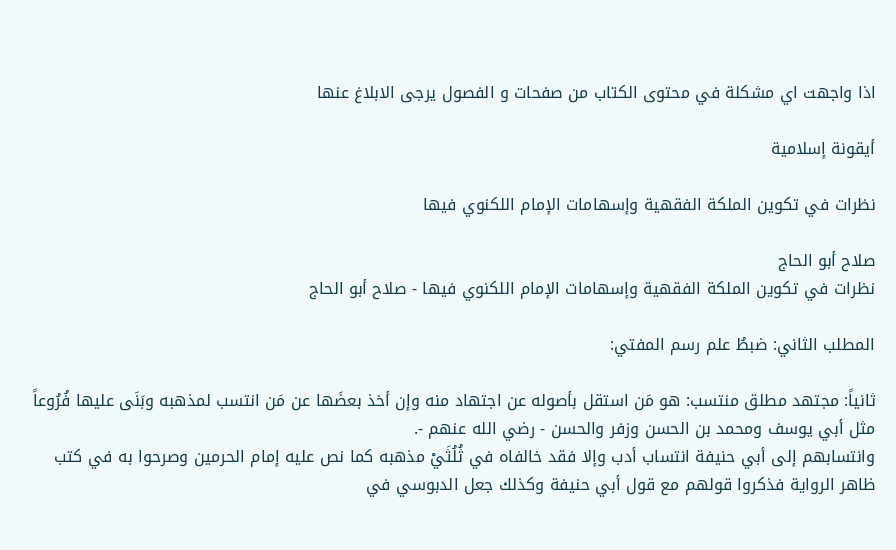اذا واجهت اي مشكلة في محتوى الكتاب من صفحات و الفصول يرجى الابلاغ عنها

أيقونة إسلامية

نظرات في تكوين الملكة الفقهية وإسهامات الإمام اللكنوي فيها

صلاح أبو الحاج
نظرات في تكوين الملكة الفقهية وإسهامات الإمام اللكنوي فيها - صلاح أبو الحاج

المطلب الثاني: ضبطُ علم رسم المفتي:

ثانياً: مجتهد مطلق منتسب: هو مَن استقل بأصوله عن اجتهاد منه وإن أخذ بعضَها عن مَن انتسب لمذهبه وبَنَى عليها فُرُوعاً مثل أبي يوسف ومحمد بن الحسن وزفر والحسن - رضي الله عنهم -.
وانتسابهم إلى أبي حنيفة انتساب أدب وإلا فقد خالفاه في ثُلُثَيْ مذهبه كما نص عليه إمام الحرمين وصرحوا به في كتب ظاهر الرواية فذكروا قولهم مع قول أبي حنيفة وكذلك جعل الدبوسي في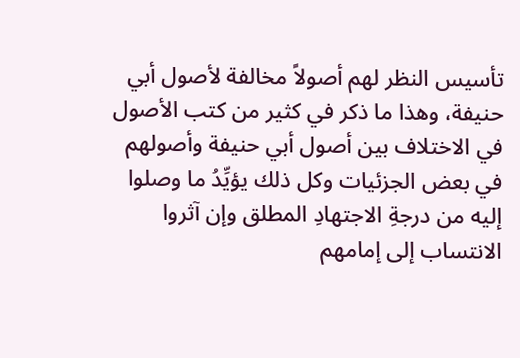تأسيس النظر لهم أصولاً مخالفة لأصول أبي حنيفة، وهذا ما ذكر في كثير من كتب الأصول في الاختلاف بين أصول أبي حنيفة وأصولهم في بعض الجزئيات وكل ذلك يؤيِّدُ ما وصلوا إليه من درجةِ الاجتهادِ المطلق وإن آثروا الانتساب إلى إمامهم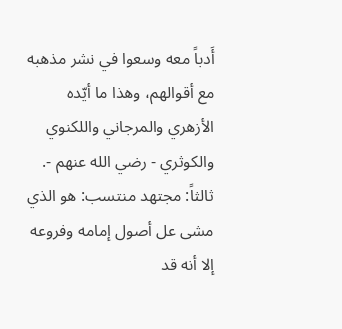أَدباً معه وسعوا في نشر مذهبه مع أقوالهم، وهذا ما أيّده الأزهري والمرجاني واللكنوي والكوثري - رضي الله عنهم -.
ثالثاً: مجتهد منتسب: هو الذي مشى عل أصول إمامه وفروعه إلا أنه قد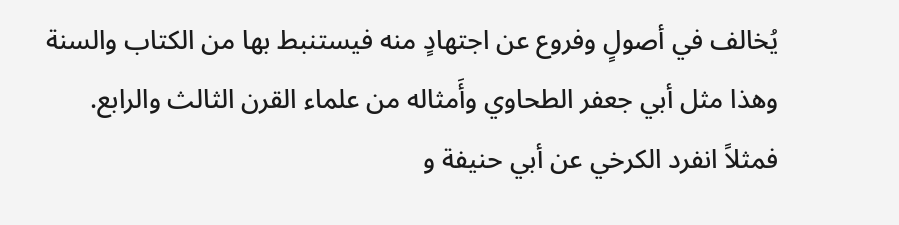يُخالف في أصولٍ وفروع عن اجتهادٍ منه فيستنبط بها من الكتاب والسنة وهذا مثل أبي جعفر الطحاوي وأَمثاله من علماء القرن الثالث والرابع.
فمثلاً انفرد الكرخي عن أبي حنيفة و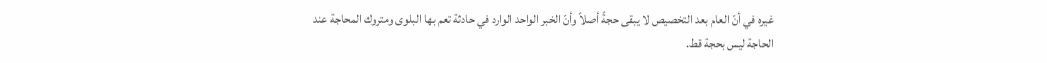غيره في أنّ العام بعد التخصيص لا يبقى حجةً أصلاً وأنّ الخبر الواحد الوارد في حادثة تعم بها البلوى ومتروك المحاجة عند الحاجة ليس بحجة قط.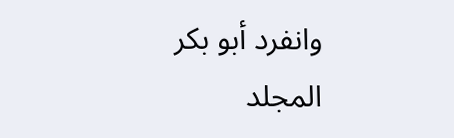وانفرد أبو بكر
المجلد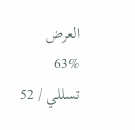العرض
63%
تسللي / 52